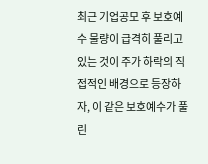최근 기업공모 후 보호예수 물량이 급격히 풀리고 있는 것이 주가 하락의 직접적인 배경으로 등장하자, 이 같은 보호예수가 풀린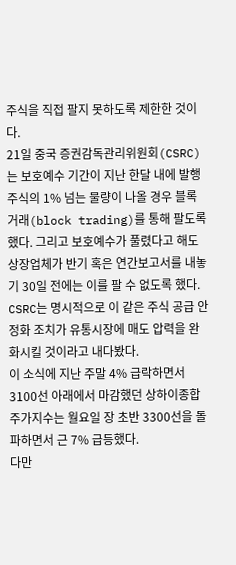주식을 직접 팔지 못하도록 제한한 것이다.
21일 중국 증권감독관리위원회(CSRC)는 보호예수 기간이 지난 한달 내에 발행주식의 1% 넘는 물량이 나올 경우 블록거래(block trading)를 통해 팔도록 했다. 그리고 보호예수가 풀렸다고 해도 상장업체가 반기 혹은 연간보고서를 내놓기 30일 전에는 이를 팔 수 없도록 했다.
CSRC는 명시적으로 이 같은 주식 공급 안정화 조치가 유통시장에 매도 압력을 완화시킬 것이라고 내다봤다.
이 소식에 지난 주말 4% 급락하면서 3100선 아래에서 마감했던 상하이종합주가지수는 월요일 장 초반 3300선을 돌파하면서 근 7% 급등했다.
다만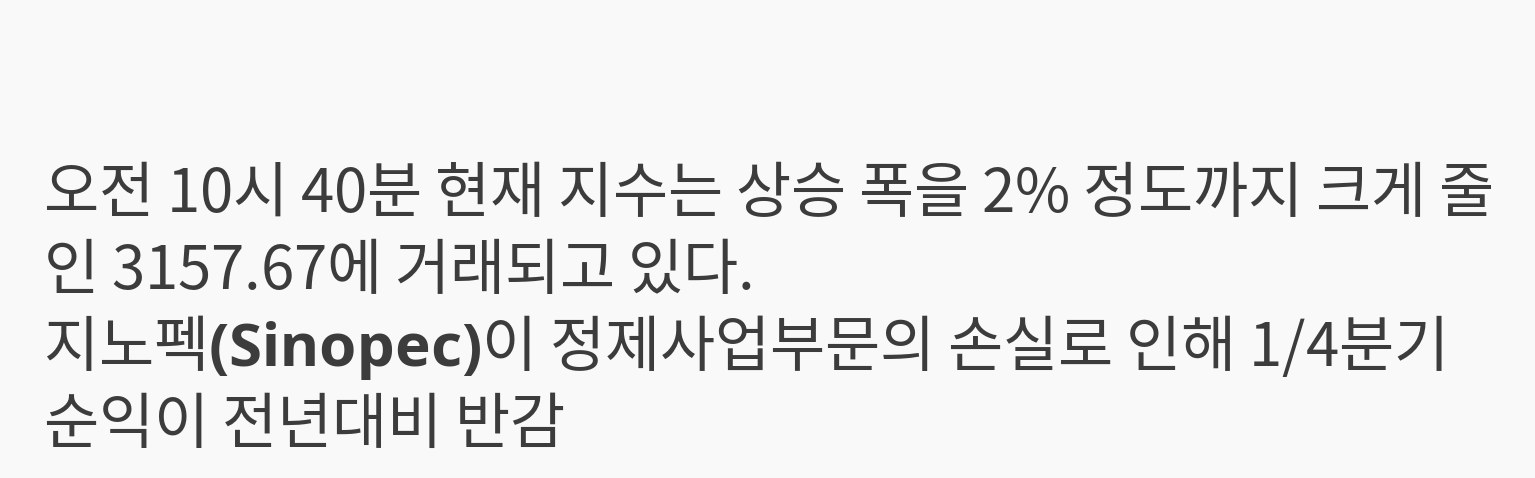오전 10시 40분 현재 지수는 상승 폭을 2% 정도까지 크게 줄인 3157.67에 거래되고 있다.
지노펙(Sinopec)이 정제사업부문의 손실로 인해 1/4분기 순익이 전년대비 반감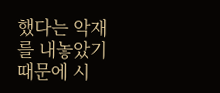했다는 악재를 내놓았기 때문에 시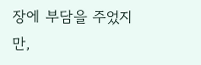장에 부담을 주었지만,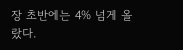장 초반에는 4% 넘게 올랐다.